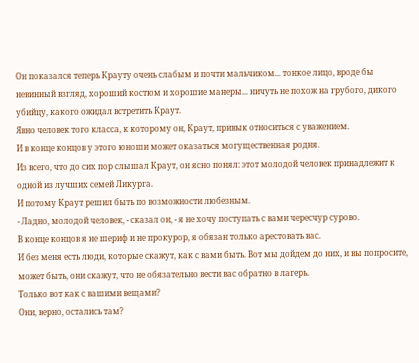Он показался теперь Крауту очень слабым и почти мальчиком... тонкое лицо, вроде бы невинный взгляд, хороший костюм и хорошие манеры... ничуть не похож на грубого, дикого убийцу, какого ожидал встретить Краут.
Явно человек того класса, к которому он, Краут, привык относиться с уважением.
И в конце концов у этого юноши может оказаться могущественная родня.
Из всего, что до сих пор слышал Краут, он ясно понял: этот молодой человек принадлежит к одной из лучших семей Ликурга.
И потому Краут решил быть по возможности любезным.
- Ладно, молодой человек, - сказал он, - я не хочу поступать с вами чересчур сурово.
В конце концов я не шериф и не прокурор, я обязан только арестовать вас.
И без меня есть люди, которые скажут, как с вами быть. Вот мы дойдем до них, и вы попросите, может быть, они скажут, что не обязательно вести вас обратно в лагерь.
Только вот как с вашими вещами?
Они, верно, остались там?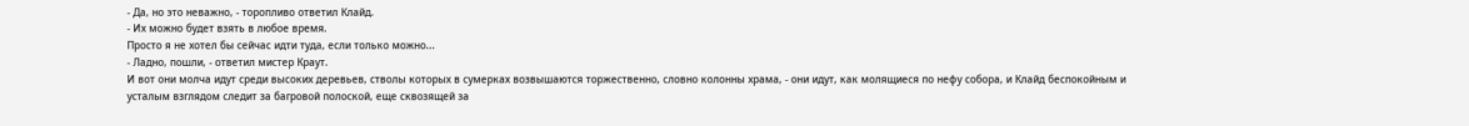- Да, но это неважно, - торопливо ответил Клайд.
- Их можно будет взять в любое время.
Просто я не хотел бы сейчас идти туда, если только можно...
- Ладно, пошли, - ответил мистер Краут.
И вот они молча идут среди высоких деревьев, стволы которых в сумерках возвышаются торжественно, словно колонны храма, - они идут, как молящиеся по нефу собора, и Клайд беспокойным и усталым взглядом следит за багровой полоской, еще сквозящей за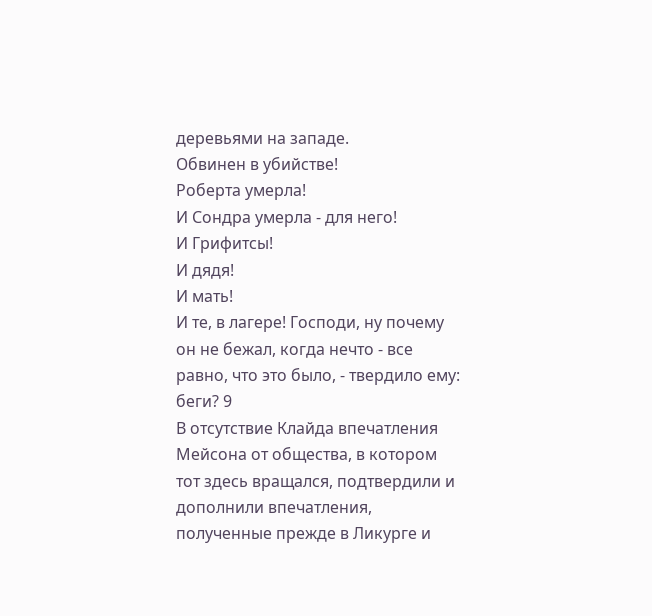деревьями на западе.
Обвинен в убийстве!
Роберта умерла!
И Сондра умерла - для него!
И Грифитсы!
И дядя!
И мать!
И те, в лагере! Господи, ну почему он не бежал, когда нечто - все равно, что это было, - твердило ему: беги? 9
В отсутствие Клайда впечатления Мейсона от общества, в котором тот здесь вращался, подтвердили и дополнили впечатления, полученные прежде в Ликурге и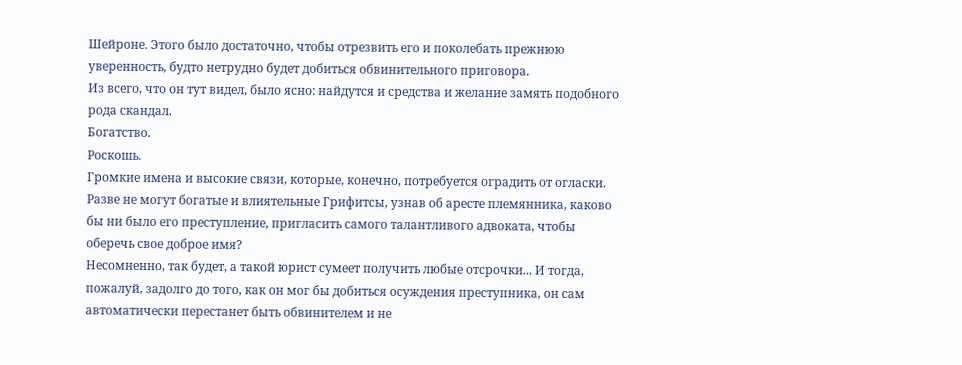Шейроне. Этого было достаточно, чтобы отрезвить его и поколебать прежнюю уверенность, будто нетрудно будет добиться обвинительного приговора.
Из всего, что он тут видел, было ясно: найдутся и средства и желание замять подобного рода скандал.
Богатство.
Роскошь.
Громкие имена и высокие связи, которые, конечно, потребуется оградить от огласки.
Разве не могут богатые и влиятельные Грифитсы, узнав об аресте племянника, каково бы ни было его преступление, пригласить самого талантливого адвоката, чтобы оберечь свое доброе имя?
Несомненно, так будет, а такой юрист сумеет получить любые отсрочки... И тогда, пожалуй, задолго до того, как он мог бы добиться осуждения преступника, он сам автоматически перестанет быть обвинителем и не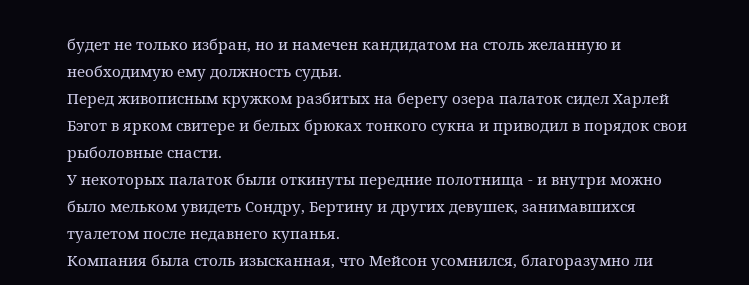будет не только избран, но и намечен кандидатом на столь желанную и необходимую ему должность судьи.
Перед живописным кружком разбитых на берегу озера палаток сидел Харлей Бэгот в ярком свитере и белых брюках тонкого сукна и приводил в порядок свои рыболовные снасти.
У некоторых палаток были откинуты передние полотнища - и внутри можно было мельком увидеть Сондру, Бертину и других девушек, занимавшихся туалетом после недавнего купанья.
Компания была столь изысканная, что Мейсон усомнился, благоразумно ли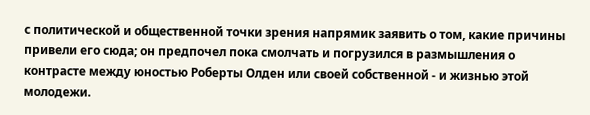с политической и общественной точки зрения напрямик заявить о том, какие причины привели его сюда; он предпочел пока смолчать и погрузился в размышления о контрасте между юностью Роберты Олден или своей собственной - и жизнью этой молодежи.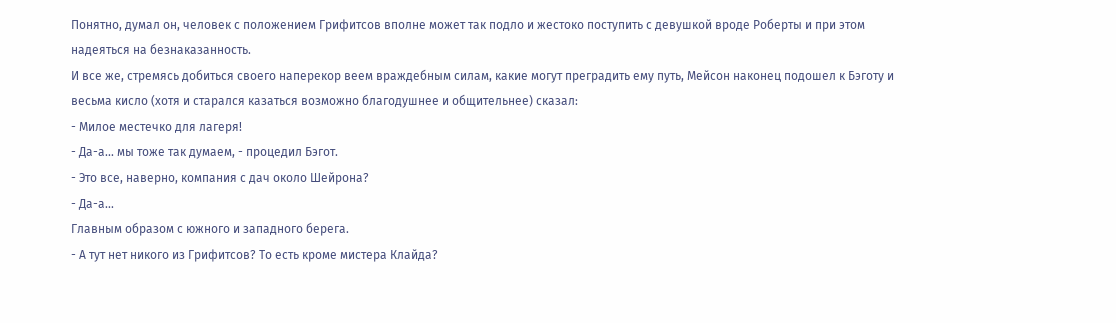Понятно, думал он, человек с положением Грифитсов вполне может так подло и жестоко поступить с девушкой вроде Роберты и при этом надеяться на безнаказанность.
И все же, стремясь добиться своего наперекор веем враждебным силам, какие могут преградить ему путь, Мейсон наконец подошел к Бэготу и весьма кисло (хотя и старался казаться возможно благодушнее и общительнее) сказал:
- Милое местечко для лагеря!
- Да-а... мы тоже так думаем, - процедил Бэгот.
- Это все, наверно, компания с дач около Шейрона?
- Да-а...
Главным образом с южного и западного берега.
- А тут нет никого из Грифитсов? То есть кроме мистера Клайда?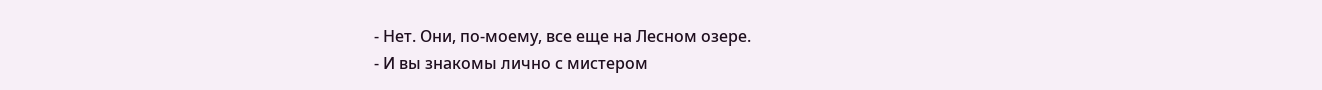- Нет. Они, по-моему, все еще на Лесном озере.
- И вы знакомы лично с мистером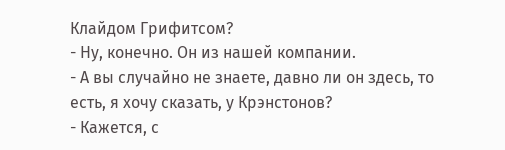Клайдом Грифитсом?
- Ну, конечно. Он из нашей компании.
- А вы случайно не знаете, давно ли он здесь, то есть, я хочу сказать, у Крэнстонов?
- Кажется, с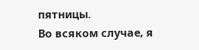пятницы.
Во всяком случае, я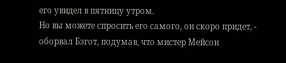его увидел в пятницу утром.
Но вы можете спросить его самого, он скоро придет, - оборвал Бэгот, подумав, что мистер Мейсон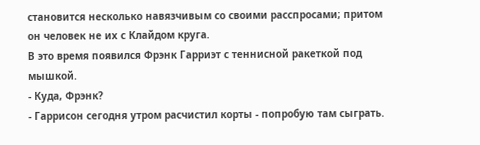становится несколько навязчивым со своими расспросами; притом он человек не их с Клайдом круга.
В это время появился Фрэнк Гарриэт с теннисной ракеткой под мышкой.
- Куда, Фрэнк?
- Гаррисон сегодня утром расчистил корты - попробую там сыграть.